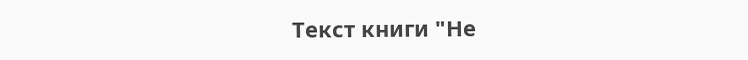Текст книги "Не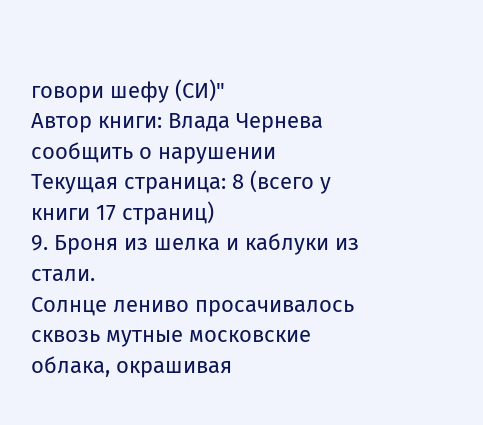говори шефу (СИ)"
Автор книги: Влада Чернева
сообщить о нарушении
Текущая страница: 8 (всего у книги 17 страниц)
9. Броня из шелка и каблуки из стали.
Солнце лениво просачивалось сквозь мутные московские облака, окрашивая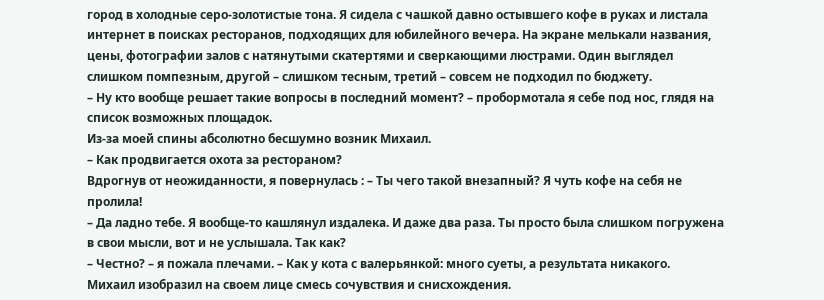город в холодные серо-золотистые тона. Я сидела с чашкой давно остывшего кофе в руках и листала интернет в поисках ресторанов, подходящих для юбилейного вечера. На экране мелькали названия, цены, фотографии залов с натянутыми скатертями и сверкающими люстрами. Один выглядел слишком помпезным, другой – слишком тесным, третий – совсем не подходил по бюджету.
– Ну кто вообще решает такие вопросы в последний момент? – пробормотала я себе под нос, глядя на список возможных площадок.
Из-за моей спины абсолютно бесшумно возник Михаил.
– Как продвигается охота за рестораном?
Вдрогнув от неожиданности, я повернулась : – Ты чего такой внезапный? Я чуть кофе на себя не пролила!
– Да ладно тебе. Я вообще-то кашлянул издалека. И даже два раза. Ты просто была слишком погружена в свои мысли, вот и не услышала. Так как?
– Честно? – я пожала плечами. – Как у кота с валерьянкой: много суеты, а результата никакого.
Михаил изобразил на своем лице смесь сочувствия и снисхождения.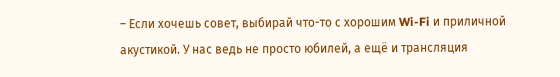– Если хочешь совет, выбирай что-то с хорошим Wi-Fi и приличной акустикой. У нас ведь не просто юбилей, а ещё и трансляция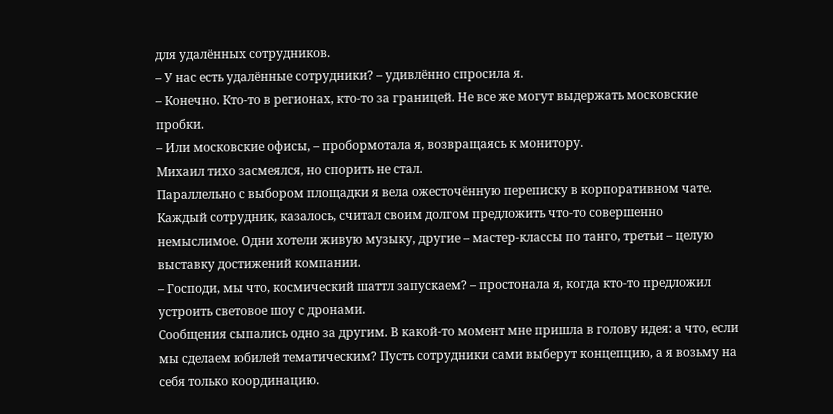для удалённых сотрудников.
– У нас есть удалённые сотрудники? – удивлённо спросила я.
– Конечно. Кто-то в регионах, кто-то за границей. Не все же могут выдержать московские пробки.
– Или московские офисы, – пробормотала я, возвращаясь к монитору.
Михаил тихо засмеялся, но спорить не стал.
Параллельно с выбором площадки я вела ожесточённую переписку в корпоративном чате. Каждый сотрудник, казалось, считал своим долгом предложить что-то совершенно немыслимое. Одни хотели живую музыку, другие – мастер-классы по танго, третьи – целую выставку достижений компании.
– Господи, мы что, космический шаттл запускаем? – простонала я, когда кто-то предложил устроить световое шоу с дронами.
Сообщения сыпались одно за другим. В какой-то момент мне пришла в голову идея: а что, если мы сделаем юбилей тематическим? Пусть сотрудники сами выберут концепцию, а я возьму на себя только координацию.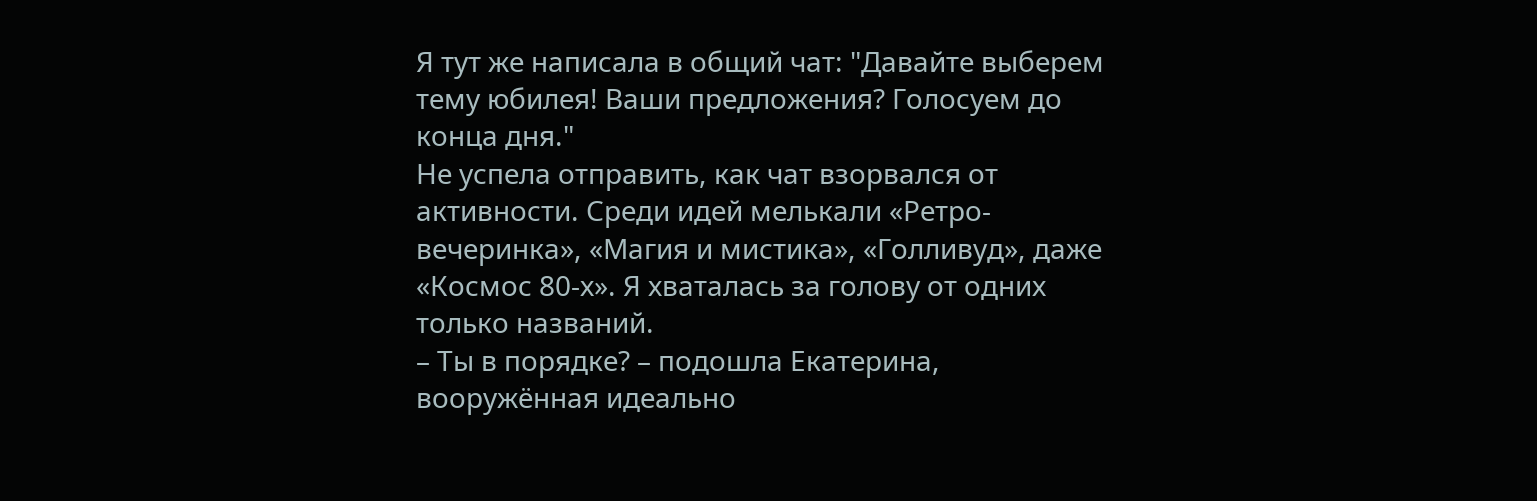Я тут же написала в общий чат: "Давайте выберем тему юбилея! Ваши предложения? Голосуем до конца дня."
Не успела отправить, как чат взорвался от активности. Среди идей мелькали «Ретро-вечеринка», «Магия и мистика», «Голливуд», даже «Космос 80-х». Я хваталась за голову от одних только названий.
– Ты в порядке? – подошла Екатерина, вооружённая идеально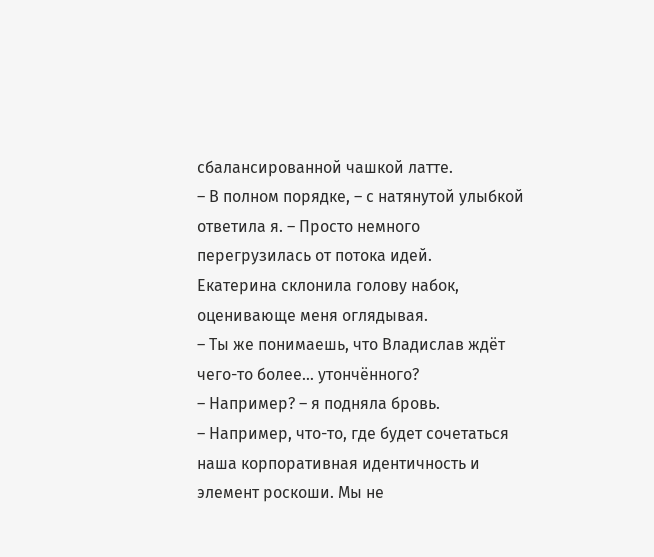сбалансированной чашкой латте.
– В полном порядке, – с натянутой улыбкой ответила я. – Просто немного перегрузилась от потока идей.
Екатерина склонила голову набок, оценивающе меня оглядывая.
– Ты же понимаешь, что Владислав ждёт чего-то более… утончённого?
– Например? – я подняла бровь.
– Например, что-то, где будет сочетаться наша корпоративная идентичность и элемент роскоши. Мы не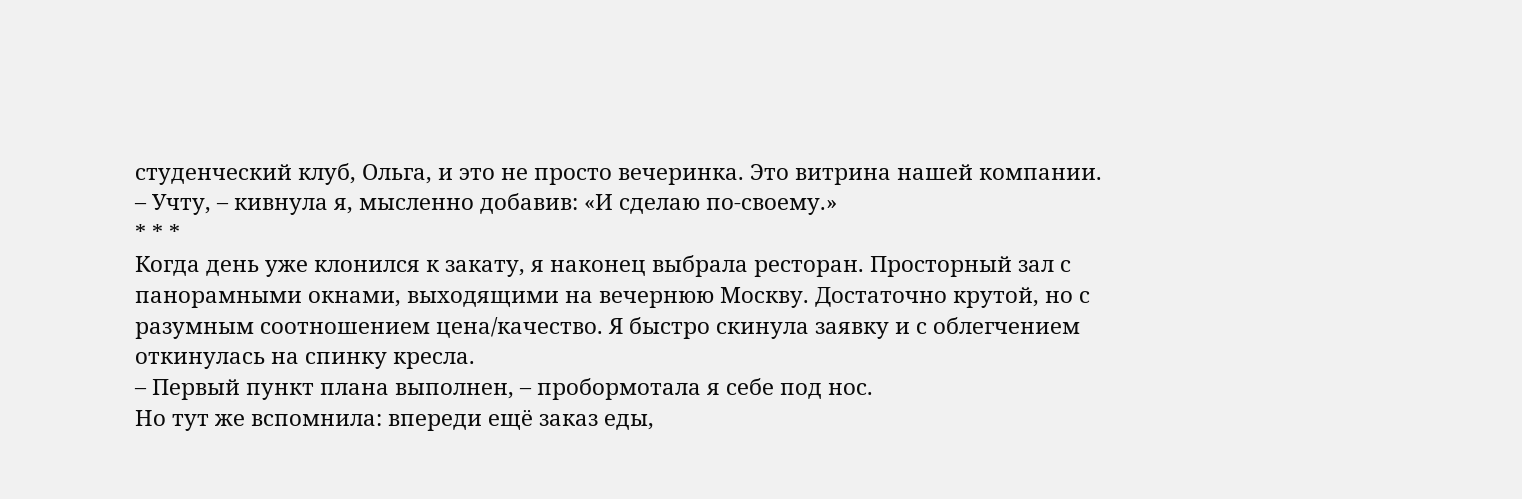студенческий клуб, Ольга, и это не просто вечеринка. Это витрина нашей компании.
– Учту, – кивнула я, мысленно добавив: «И сделаю по-своему.»
* * *
Когда день уже клонился к закату, я наконец выбрала ресторан. Просторный зал с панорамными окнами, выходящими на вечернюю Москву. Достаточно крутой, но с разумным соотношением цена/качество. Я быстро скинула заявку и с облегчением откинулась на спинку кресла.
– Первый пункт плана выполнен, – пробормотала я себе под нос.
Но тут же вспомнила: впереди ещё заказ еды,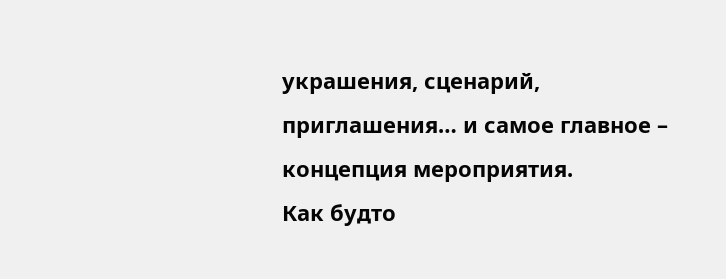украшения, сценарий, приглашения… и самое главное – концепция мероприятия.
Как будто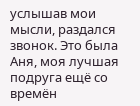услышав мои мысли, раздался звонок. Это была Аня, моя лучшая подруга ещё со времён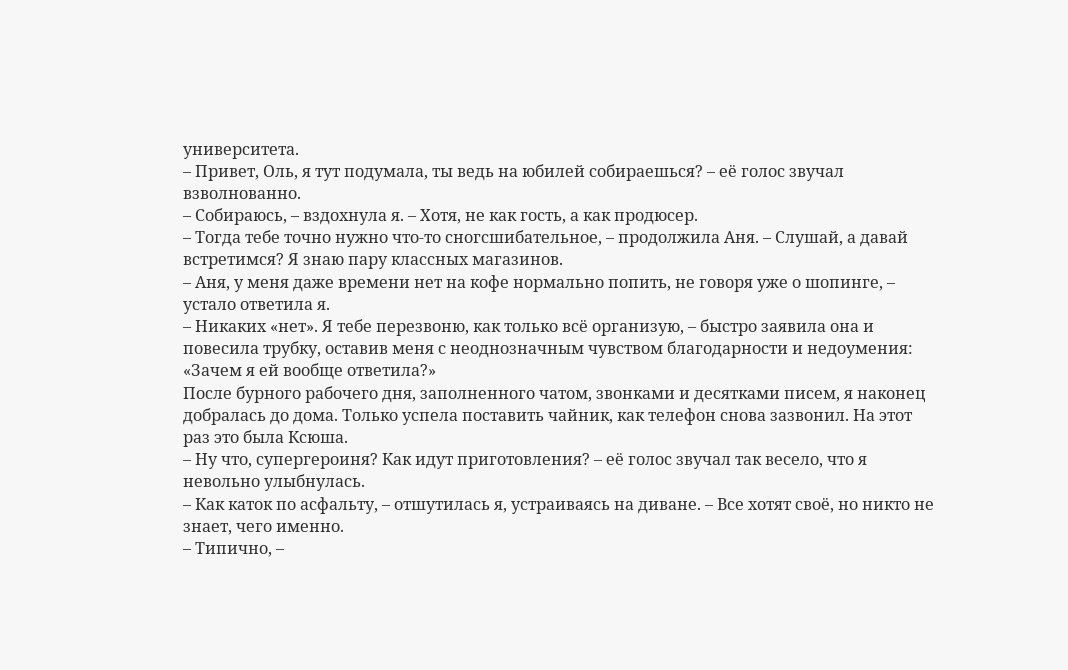университета.
– Привет, Оль, я тут подумала, ты ведь на юбилей собираешься? – её голос звучал взволнованно.
– Собираюсь, – вздохнула я. – Хотя, не как гость, а как продюсер.
– Тогда тебе точно нужно что-то сногсшибательное, – продолжила Аня. – Слушай, а давай встретимся? Я знаю пару классных магазинов.
– Аня, у меня даже времени нет на кофе нормально попить, не говоря уже о шопинге, – устало ответила я.
– Никаких «нет». Я тебе перезвоню, как только всё организую, – быстро заявила она и повесила трубку, оставив меня с неоднозначным чувством благодарности и недоумения: «Зачем я ей вообще ответила?»
После бурного рабочего дня, заполненного чатом, звонками и десятками писем, я наконец добралась до дома. Только успела поставить чайник, как телефон снова зазвонил. На этот раз это была Ксюша.
– Ну что, супергероиня? Как идут приготовления? – её голос звучал так весело, что я невольно улыбнулась.
– Как каток по асфальту, – отшутилась я, устраиваясь на диване. – Все хотят своё, но никто не знает, чего именно.
– Типично, –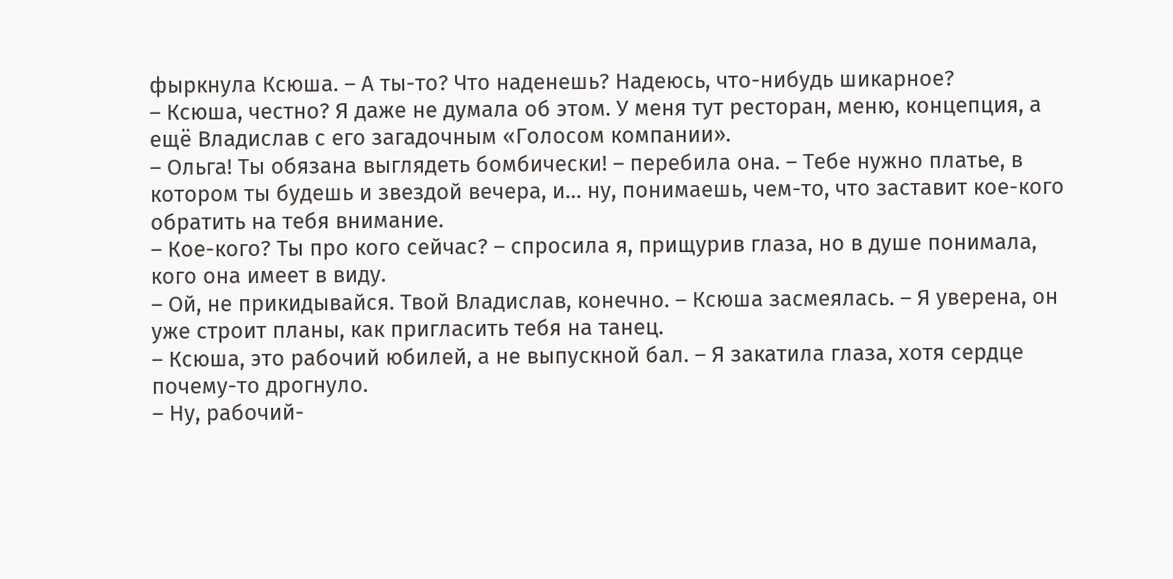фыркнула Ксюша. – А ты-то? Что наденешь? Надеюсь, что-нибудь шикарное?
– Ксюша, честно? Я даже не думала об этом. У меня тут ресторан, меню, концепция, а ещё Владислав с его загадочным «Голосом компании».
– Ольга! Ты обязана выглядеть бомбически! – перебила она. – Тебе нужно платье, в котором ты будешь и звездой вечера, и… ну, понимаешь, чем-то, что заставит кое-кого обратить на тебя внимание.
– Кое-кого? Ты про кого сейчас? – спросила я, прищурив глаза, но в душе понимала, кого она имеет в виду.
– Ой, не прикидывайся. Твой Владислав, конечно. – Ксюша засмеялась. – Я уверена, он уже строит планы, как пригласить тебя на танец.
– Ксюша, это рабочий юбилей, а не выпускной бал. – Я закатила глаза, хотя сердце почему-то дрогнуло.
– Ну, рабочий-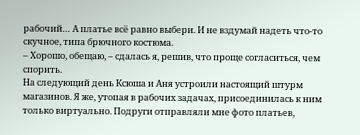рабочий… А платье всё равно выбери. И не вздумай надеть что-то скучное, типа брючного костюма.
– Хорошо, обещаю, – сдалась я, решив, что проще согласиться, чем спорить.
На следующий день Ксюша и Аня устроили настоящий штурм магазинов. Я же, утопая в рабочих задачах, присоединилась к ним только виртуально. Подруги отправляли мне фото платьев,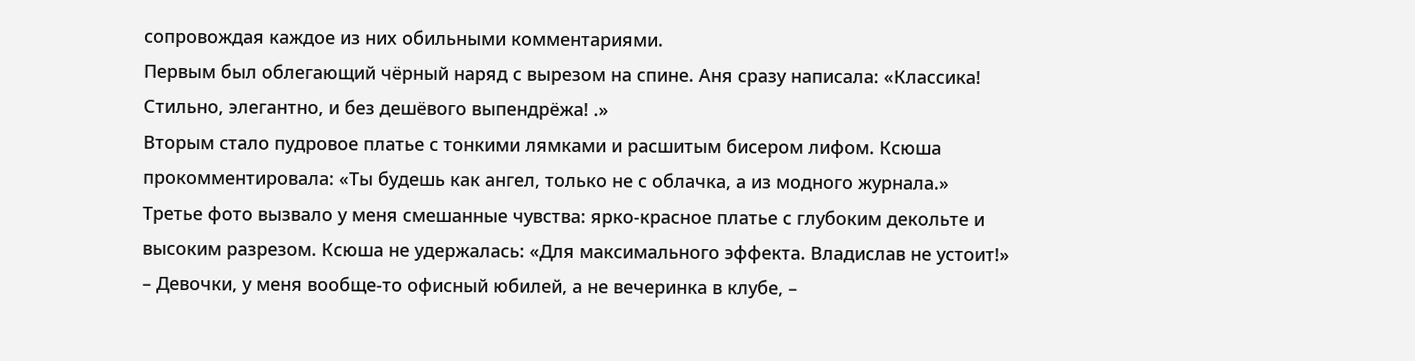сопровождая каждое из них обильными комментариями.
Первым был облегающий чёрный наряд с вырезом на спине. Аня сразу написала: «Классика! Стильно, элегантно, и без дешёвого выпендрёжа! .»
Вторым стало пудровое платье с тонкими лямками и расшитым бисером лифом. Ксюша прокомментировала: «Ты будешь как ангел, только не с облачка, а из модного журнала.»
Третье фото вызвало у меня смешанные чувства: ярко-красное платье с глубоким декольте и высоким разрезом. Ксюша не удержалась: «Для максимального эффекта. Владислав не устоит!»
– Девочки, у меня вообще-то офисный юбилей, а не вечеринка в клубе, –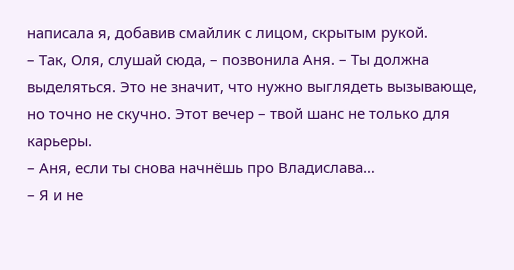написала я, добавив смайлик с лицом, скрытым рукой.
– Так, Оля, слушай сюда, – позвонила Аня. – Ты должна выделяться. Это не значит, что нужно выглядеть вызывающе, но точно не скучно. Этот вечер – твой шанс не только для карьеры.
– Аня, если ты снова начнёшь про Владислава…
– Я и не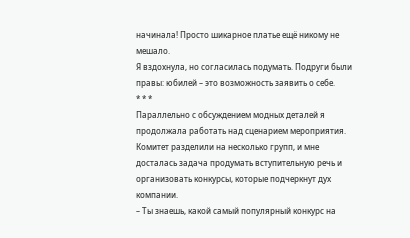начинала! Просто шикарное платье ещё никому не мешало.
Я вздохнула, но согласилась подумать. Подруги были правы: юбилей – это возможность заявить о себе.
* * *
Параллельно с обсуждением модных деталей я продолжала работать над сценарием мероприятия. Комитет разделили на несколько групп, и мне досталась задача продумать вступительную речь и организовать конкурсы, которые подчеркнут дух компании.
– Ты знаешь, какой самый популярный конкурс на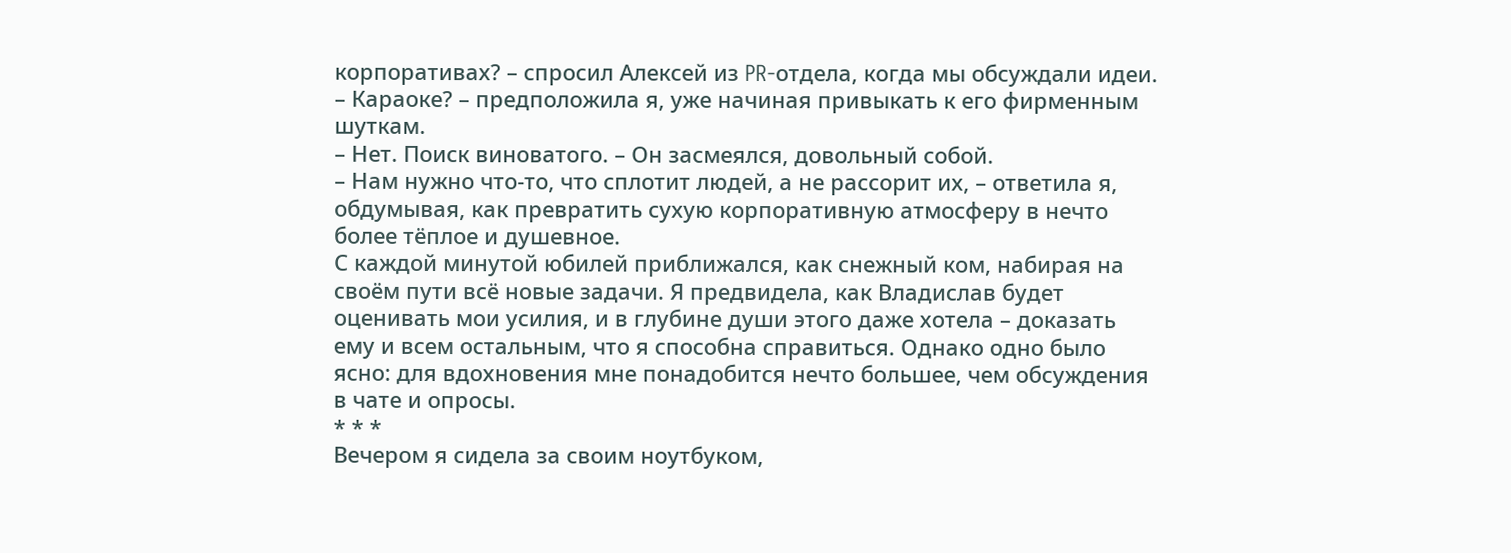корпоративах? – спросил Алексей из PR-отдела, когда мы обсуждали идеи.
– Караоке? – предположила я, уже начиная привыкать к его фирменным шуткам.
– Нет. Поиск виноватого. – Он засмеялся, довольный собой.
– Нам нужно что-то, что сплотит людей, а не рассорит их, – ответила я, обдумывая, как превратить сухую корпоративную атмосферу в нечто более тёплое и душевное.
С каждой минутой юбилей приближался, как снежный ком, набирая на своём пути всё новые задачи. Я предвидела, как Владислав будет оценивать мои усилия, и в глубине души этого даже хотела – доказать ему и всем остальным, что я способна справиться. Однако одно было ясно: для вдохновения мне понадобится нечто большее, чем обсуждения в чате и опросы.
* * *
Вечером я сидела за своим ноутбуком,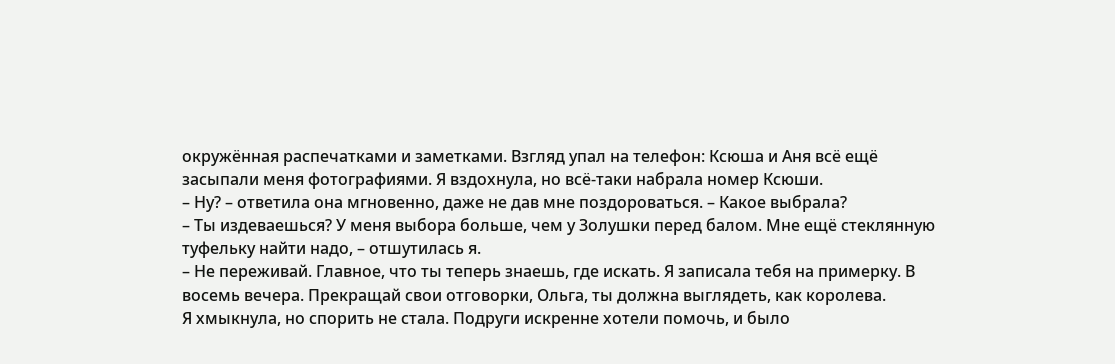окружённая распечатками и заметками. Взгляд упал на телефон: Ксюша и Аня всё ещё засыпали меня фотографиями. Я вздохнула, но всё-таки набрала номер Ксюши.
– Ну? – ответила она мгновенно, даже не дав мне поздороваться. – Какое выбрала?
– Ты издеваешься? У меня выбора больше, чем у Золушки перед балом. Мне ещё стеклянную туфельку найти надо, – отшутилась я.
– Не переживай. Главное, что ты теперь знаешь, где искать. Я записала тебя на примерку. В восемь вечера. Прекращай свои отговорки, Ольга, ты должна выглядеть, как королева.
Я хмыкнула, но спорить не стала. Подруги искренне хотели помочь, и было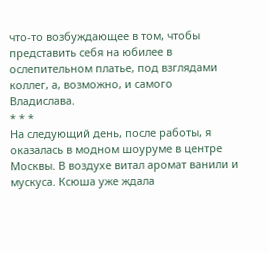что-то возбуждающее в том, чтобы представить себя на юбилее в ослепительном платье, под взглядами коллег, а, возможно, и самого Владислава.
* * *
На следующий день, после работы, я оказалась в модном шоуруме в центре Москвы. В воздухе витал аромат ванили и мускуса. Ксюша уже ждала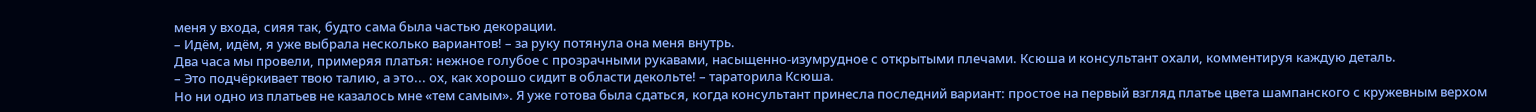меня у входа, сияя так, будто сама была частью декорации.
– Идём, идём, я уже выбрала несколько вариантов! – за руку потянула она меня внутрь.
Два часа мы провели, примеряя платья: нежное голубое с прозрачными рукавами, насыщенно-изумрудное с открытыми плечами. Ксюша и консультант охали, комментируя каждую деталь.
– Это подчёркивает твою талию, а это... ох, как хорошо сидит в области декольте! – тараторила Ксюша.
Но ни одно из платьев не казалось мне «тем самым». Я уже готова была сдаться, когда консультант принесла последний вариант: простое на первый взгляд платье цвета шампанского с кружевным верхом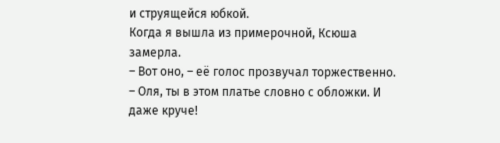и струящейся юбкой.
Когда я вышла из примерочной, Ксюша замерла.
– Вот оно, – её голос прозвучал торжественно. – Оля, ты в этом платье словно с обложки. И даже круче!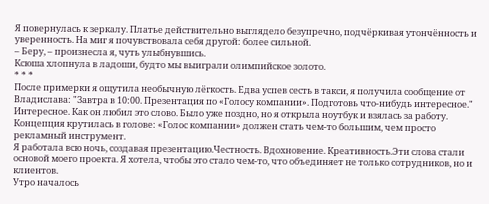Я повернулась к зеркалу. Платье действительно выглядело безупречно, подчёркивая утончённость и уверенность. На миг я почувствовала себя другой: более сильной.
– Беру, – произнесла я, чуть улыбнувшись.
Ксюша хлопнула в ладоши, будто мы выиграли олимпийское золото.
* * *
После примерки я ощутила необычную лёгкость. Едва успев сесть в такси, я получила сообщение от Владислава: "Завтра в 10:00. Презентация по «Голосу компании». Подготовь что-нибудь интересное."
Интересное. Как он любил это слово. Было уже поздно, но я открыла ноутбук и взялась за работу. Концепция крутилась в голове: «Голос компании» должен стать чем-то большим, чем просто рекламный инструмент.
Я работала всю ночь, создавая презентацию.Честность. Вдохновение. Креативность.Эти слова стали основой моего проекта. Я хотела, чтобы это стало чем-то, что объединяет не только сотрудников, но и клиентов.
Утро началось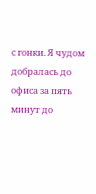с гонки. Я чудом добралась до офиса за пять минут до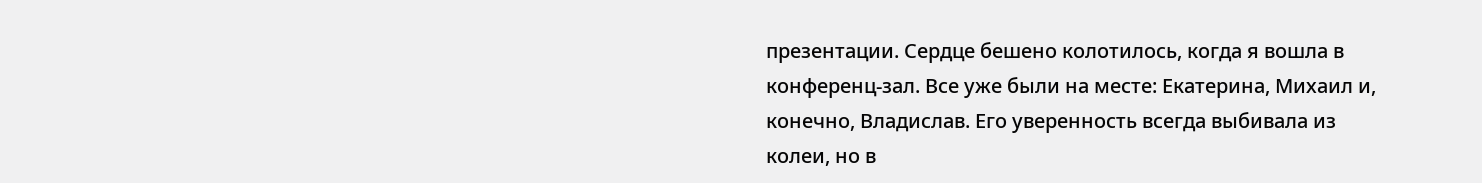презентации. Сердце бешено колотилось, когда я вошла в конференц-зал. Все уже были на месте: Екатерина, Михаил и, конечно, Владислав. Его уверенность всегда выбивала из колеи, но в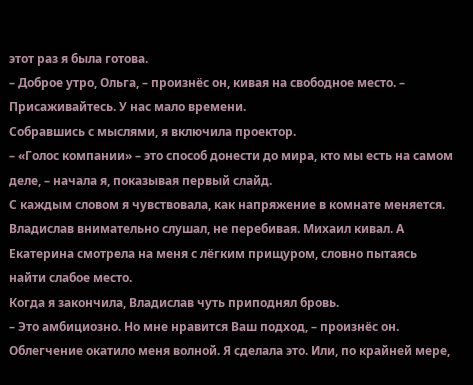этот раз я была готова.
– Доброе утро, Ольга, – произнёс он, кивая на свободное место. – Присаживайтесь. У нас мало времени.
Собравшись с мыслями, я включила проектор.
– «Голос компании» – это способ донести до мира, кто мы есть на самом деле, – начала я, показывая первый слайд.
С каждым словом я чувствовала, как напряжение в комнате меняется. Владислав внимательно слушал, не перебивая. Михаил кивал. А Екатерина смотрела на меня с лёгким прищуром, словно пытаясь найти слабое место.
Когда я закончила, Владислав чуть приподнял бровь.
– Это амбициозно. Но мне нравится Ваш подход, – произнёс он.
Облегчение окатило меня волной. Я сделала это. Или, по крайней мере,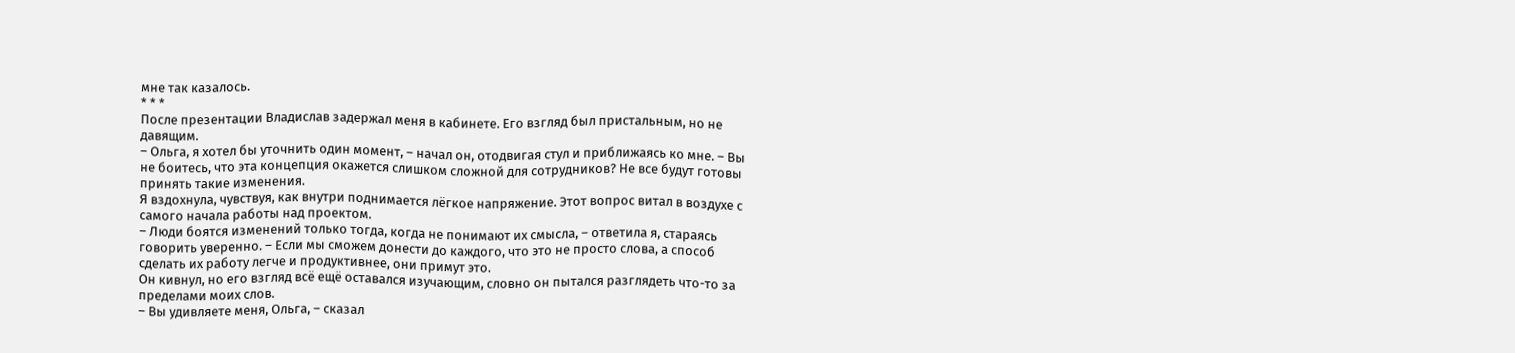мне так казалось.
* * *
После презентации Владислав задержал меня в кабинете. Его взгляд был пристальным, но не давящим.
– Ольга, я хотел бы уточнить один момент, – начал он, отодвигая стул и приближаясь ко мне. – Вы не боитесь, что эта концепция окажется слишком сложной для сотрудников? Не все будут готовы принять такие изменения.
Я вздохнула, чувствуя, как внутри поднимается лёгкое напряжение. Этот вопрос витал в воздухе с самого начала работы над проектом.
– Люди боятся изменений только тогда, когда не понимают их смысла, – ответила я, стараясь говорить уверенно. – Если мы сможем донести до каждого, что это не просто слова, а способ сделать их работу легче и продуктивнее, они примут это.
Он кивнул, но его взгляд всё ещё оставался изучающим, словно он пытался разглядеть что-то за пределами моих слов.
– Вы удивляете меня, Ольга, – сказал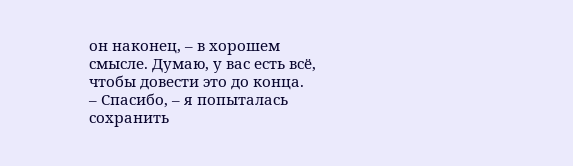он наконец, – в хорошем смысле. Думаю, у вас есть всё, чтобы довести это до конца.
– Спасибо, – я попыталась сохранить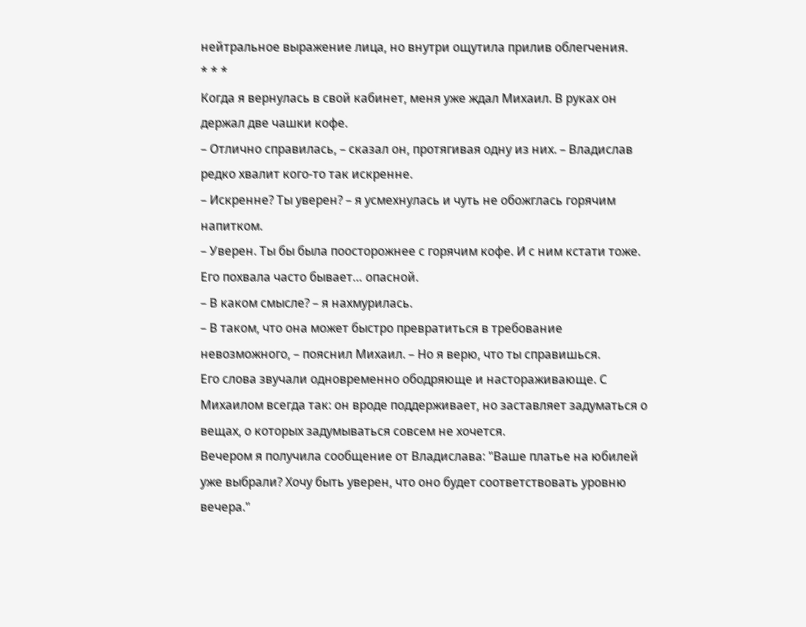нейтральное выражение лица, но внутри ощутила прилив облегчения.
* * *
Когда я вернулась в свой кабинет, меня уже ждал Михаил. В руках он держал две чашки кофе.
– Отлично справилась, – сказал он, протягивая одну из них. – Владислав редко хвалит кого-то так искренне.
– Искренне? Ты уверен? – я усмехнулась и чуть не обожглась горячим напитком.
– Уверен. Ты бы была поосторожнее с горячим кофе. И с ним кстати тоже. Его похвала часто бывает… опасной.
– В каком смысле? – я нахмурилась.
– В таком, что она может быстро превратиться в требование невозможного, – пояснил Михаил. – Но я верю, что ты справишься.
Его слова звучали одновременно ободряюще и настораживающе. С Михаилом всегда так: он вроде поддерживает, но заставляет задуматься о вещах, о которых задумываться совсем не хочется.
Вечером я получила сообщение от Владислава: "Ваше платье на юбилей уже выбрали? Хочу быть уверен, что оно будет соответствовать уровню вечера."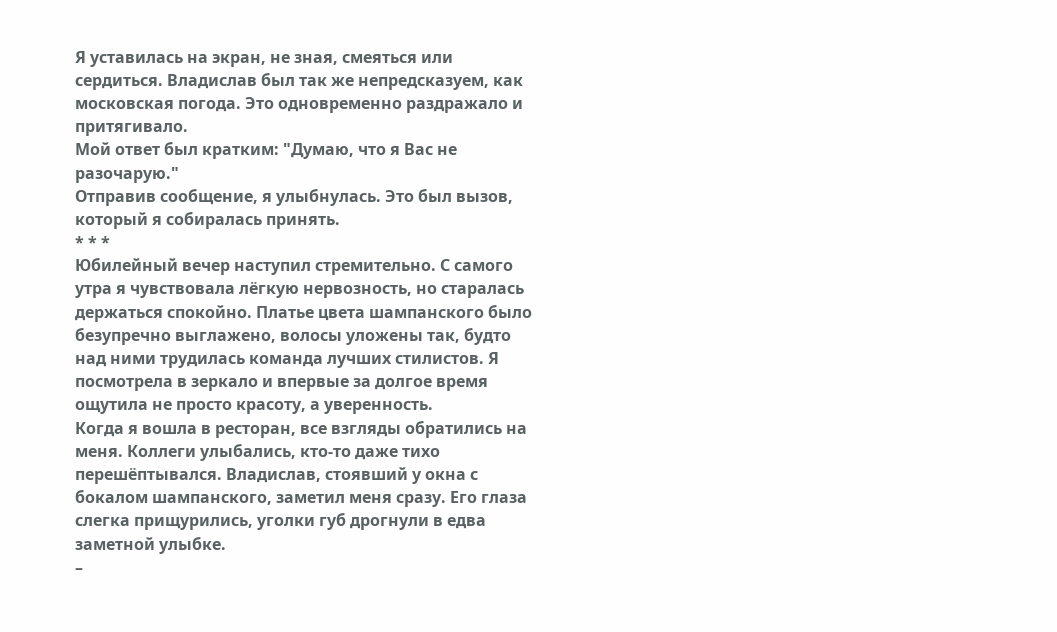Я уставилась на экран, не зная, смеяться или сердиться. Владислав был так же непредсказуем, как московская погода. Это одновременно раздражало и притягивало.
Мой ответ был кратким: "Думаю, что я Вас не разочарую."
Отправив сообщение, я улыбнулась. Это был вызов, который я собиралась принять.
* * *
Юбилейный вечер наступил стремительно. С самого утра я чувствовала лёгкую нервозность, но старалась держаться спокойно. Платье цвета шампанского было безупречно выглажено, волосы уложены так, будто над ними трудилась команда лучших стилистов. Я посмотрела в зеркало и впервые за долгое время ощутила не просто красоту, а уверенность.
Когда я вошла в ресторан, все взгляды обратились на меня. Коллеги улыбались, кто-то даже тихо перешёптывался. Владислав, стоявший у окна с бокалом шампанского, заметил меня сразу. Его глаза слегка прищурились, уголки губ дрогнули в едва заметной улыбке.
–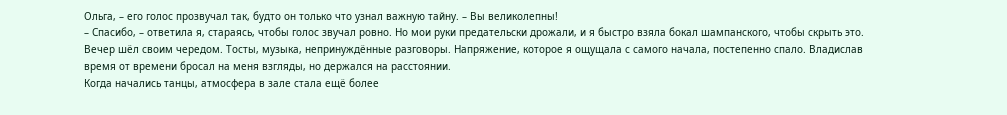Ольга, – его голос прозвучал так, будто он только что узнал важную тайну. – Вы великолепны!
– Спасибо, – ответила я, стараясь, чтобы голос звучал ровно. Но мои руки предательски дрожали, и я быстро взяла бокал шампанского, чтобы скрыть это.
Вечер шёл своим чередом. Тосты, музыка, непринуждённые разговоры. Напряжение, которое я ощущала с самого начала, постепенно спало. Владислав время от времени бросал на меня взгляды, но держался на расстоянии.
Когда начались танцы, атмосфера в зале стала ещё более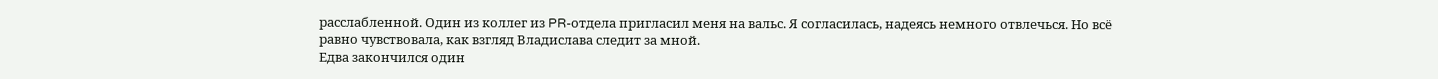расслабленной. Один из коллег из PR-отдела пригласил меня на вальс. Я согласилась, надеясь немного отвлечься. Но всё равно чувствовала, как взгляд Владислава следит за мной.
Едва закончился один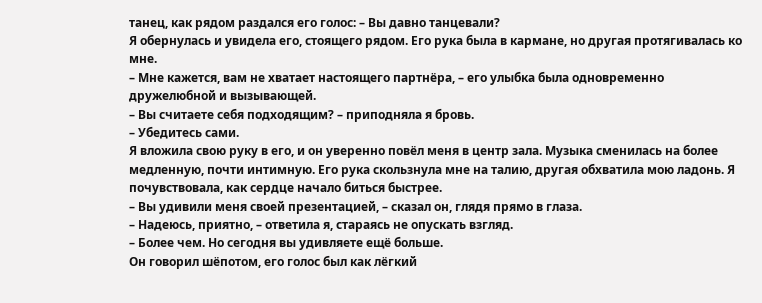танец, как рядом раздался его голос: – Вы давно танцевали?
Я обернулась и увидела его, стоящего рядом. Его рука была в кармане, но другая протягивалась ко мне.
– Мне кажется, вам не хватает настоящего партнёра, – его улыбка была одновременно дружелюбной и вызывающей.
– Вы считаете себя подходящим? – приподняла я бровь.
– Убедитесь сами.
Я вложила свою руку в его, и он уверенно повёл меня в центр зала. Музыка сменилась на более медленную, почти интимную. Его рука скользнула мне на талию, другая обхватила мою ладонь. Я почувствовала, как сердце начало биться быстрее.
– Вы удивили меня своей презентацией, – сказал он, глядя прямо в глаза.
– Надеюсь, приятно, – ответила я, стараясь не опускать взгляд.
– Более чем. Но сегодня вы удивляете ещё больше.
Он говорил шёпотом, его голос был как лёгкий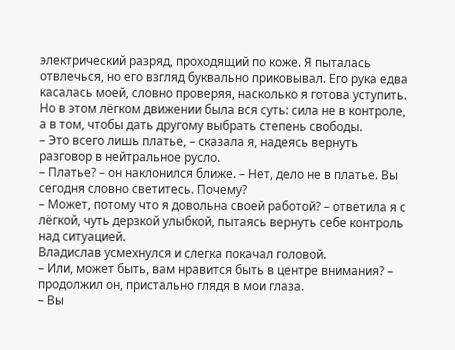электрический разряд, проходящий по коже. Я пыталась отвлечься, но его взгляд буквально приковывал. Его рука едва касалась моей, словно проверяя, насколько я готова уступить. Но в этом лёгком движении была вся суть: сила не в контроле, а в том, чтобы дать другому выбрать степень свободы.
– Это всего лишь платье, – сказала я, надеясь вернуть разговор в нейтральное русло.
– Платье? – он наклонился ближе. – Нет, дело не в платье. Вы сегодня словно светитесь. Почему?
– Может, потому что я довольна своей работой? – ответила я с лёгкой, чуть дерзкой улыбкой, пытаясь вернуть себе контроль над ситуацией.
Владислав усмехнулся и слегка покачал головой.
– Или, может быть, вам нравится быть в центре внимания? – продолжил он, пристально глядя в мои глаза.
– Вы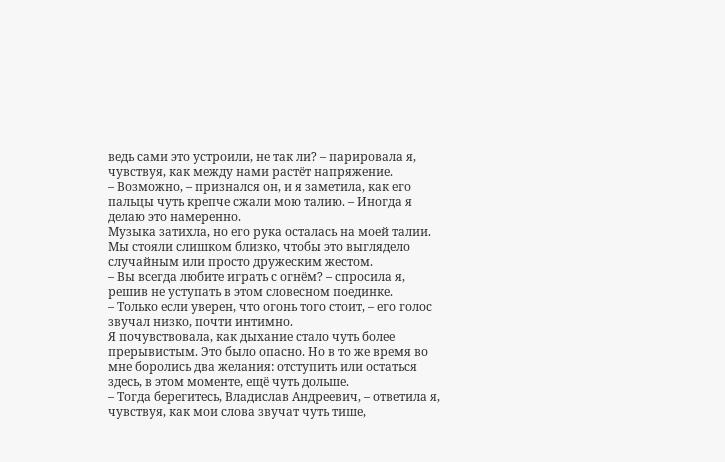ведь сами это устроили, не так ли? – парировала я, чувствуя, как между нами растёт напряжение.
– Возможно, – признался он, и я заметила, как его пальцы чуть крепче сжали мою талию. – Иногда я делаю это намеренно.
Музыка затихла, но его рука осталась на моей талии. Мы стояли слишком близко, чтобы это выглядело случайным или просто дружеским жестом.
– Вы всегда любите играть с огнём? – спросила я, решив не уступать в этом словесном поединке.
– Только если уверен, что огонь того стоит, – его голос звучал низко, почти интимно.
Я почувствовала, как дыхание стало чуть более прерывистым. Это было опасно. Но в то же время во мне боролись два желания: отступить или остаться здесь, в этом моменте, ещё чуть дольше.
– Тогда берегитесь, Владислав Андреевич, – ответила я, чувствуя, как мои слова звучат чуть тише,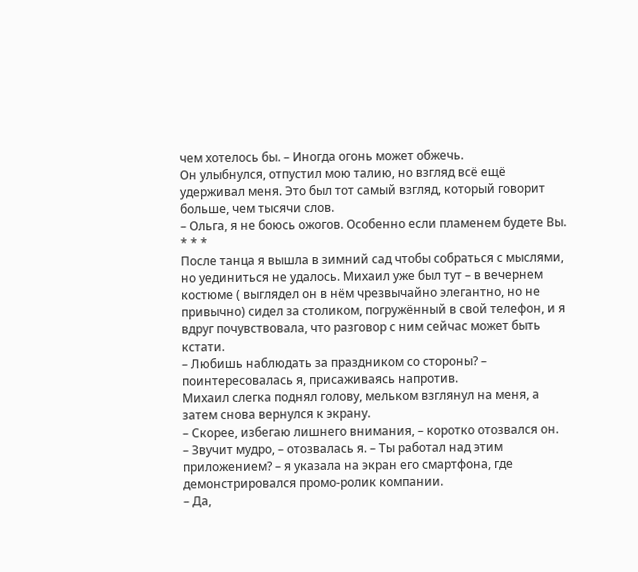чем хотелось бы. – Иногда огонь может обжечь.
Он улыбнулся, отпустил мою талию, но взгляд всё ещё удерживал меня. Это был тот самый взгляд, который говорит больше, чем тысячи слов.
– Ольга, я не боюсь ожогов. Особенно если пламенем будете Вы.
* * *
После танца я вышла в зимний сад чтобы собраться с мыслями, но уединиться не удалось. Михаил уже был тут – в вечернем костюме ( выглядел он в нём чрезвычайно элегантно, но не привычно) сидел за столиком, погружённый в свой телефон, и я вдруг почувствовала, что разговор с ним сейчас может быть кстати.
– Любишь наблюдать за праздником со стороны? – поинтересовалась я, присаживаясь напротив.
Михаил слегка поднял голову, мельком взглянул на меня, а затем снова вернулся к экрану.
– Скорее, избегаю лишнего внимания, – коротко отозвался он.
– Звучит мудро, – отозвалась я. – Ты работал над этим приложением? – я указала на экран его смартфона, где демонстрировался промо-ролик компании.
– Да,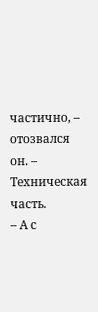частично, – отозвался он. – Техническая часть.
– А с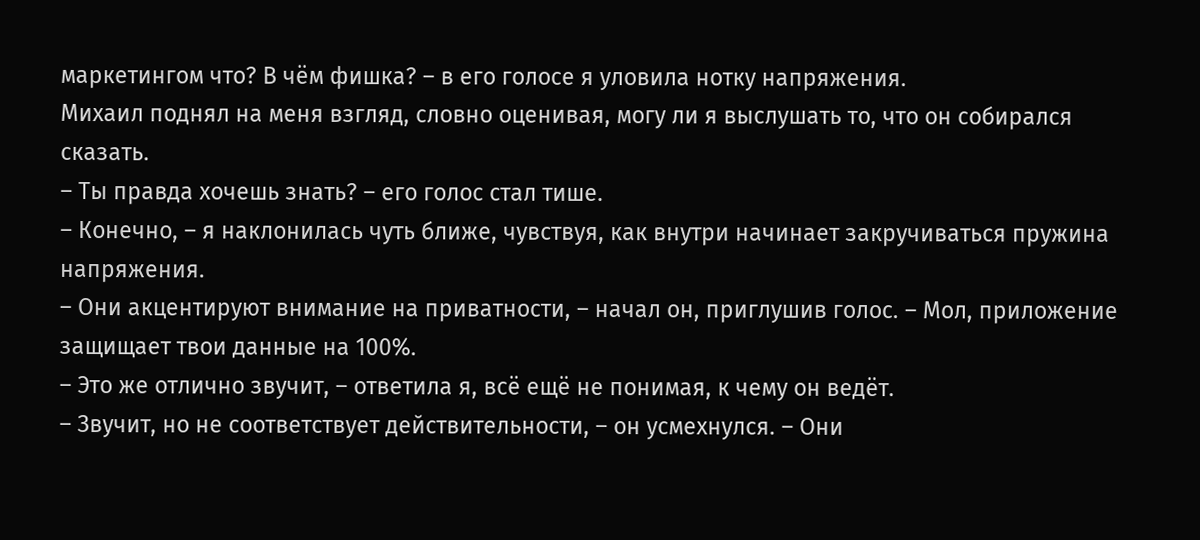маркетингом что? В чём фишка? – в его голосе я уловила нотку напряжения.
Михаил поднял на меня взгляд, словно оценивая, могу ли я выслушать то, что он собирался сказать.
– Ты правда хочешь знать? – его голос стал тише.
– Конечно, – я наклонилась чуть ближе, чувствуя, как внутри начинает закручиваться пружина напряжения.
– Они акцентируют внимание на приватности, – начал он, приглушив голос. – Мол, приложение защищает твои данные на 100%.
– Это же отлично звучит, – ответила я, всё ещё не понимая, к чему он ведёт.
– Звучит, но не соответствует действительности, – он усмехнулся. – Они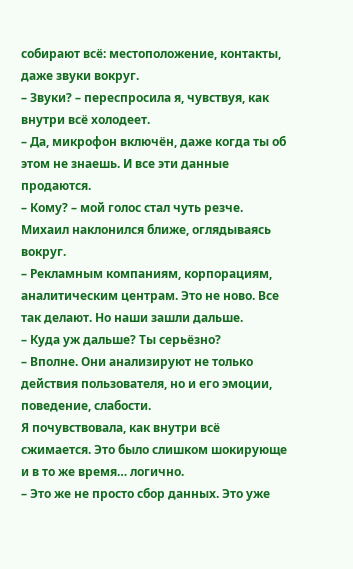собирают всё: местоположение, контакты, даже звуки вокруг.
– Звуки? – переспросила я, чувствуя, как внутри всё холодеет.
– Да, микрофон включён, даже когда ты об этом не знаешь. И все эти данные продаются.
– Кому? – мой голос стал чуть резче.
Михаил наклонился ближе, оглядываясь вокруг.
– Рекламным компаниям, корпорациям, аналитическим центрам. Это не ново. Все так делают. Но наши зашли дальше.
– Куда уж дальше? Ты серьёзно?
– Вполне. Они анализируют не только действия пользователя, но и его эмоции, поведение, слабости.
Я почувствовала, как внутри всё сжимается. Это было слишком шокирующе и в то же время… логично.
– Это же не просто сбор данных. Это уже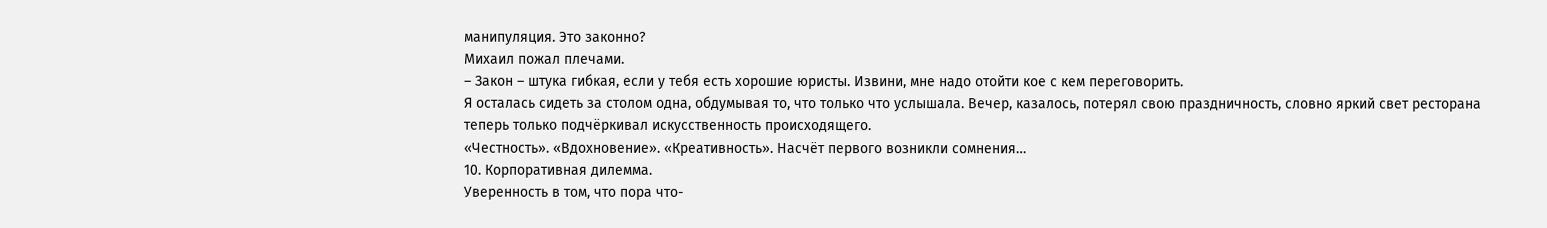манипуляция. Это законно?
Михаил пожал плечами.
– Закон – штука гибкая, если у тебя есть хорошие юристы. Извини, мне надо отойти кое с кем переговорить.
Я осталась сидеть за столом одна, обдумывая то, что только что услышала. Вечер, казалось, потерял свою праздничность, словно яркий свет ресторана теперь только подчёркивал искусственность происходящего.
«Честность». «Вдохновение». «Креативность». Насчёт первого возникли сомнения…
10. Корпоративная дилемма.
Уверенность в том, что пора что-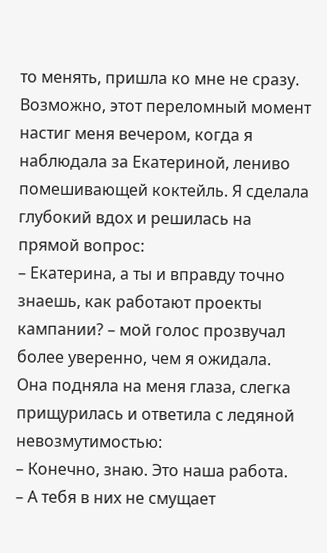то менять, пришла ко мне не сразу. Возможно, этот переломный момент настиг меня вечером, когда я наблюдала за Екатериной, лениво помешивающей коктейль. Я сделала глубокий вдох и решилась на прямой вопрос:
– Екатерина, а ты и вправду точно знаешь, как работают проекты кампании? – мой голос прозвучал более уверенно, чем я ожидала.
Она подняла на меня глаза, слегка прищурилась и ответила с ледяной невозмутимостью:
– Конечно, знаю. Это наша работа.
– А тебя в них не смущает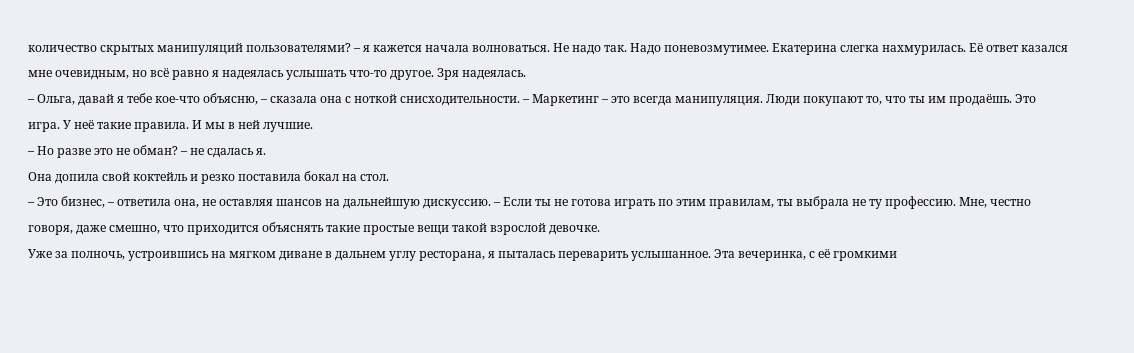количество скрытых манипуляций пользователями? – я кажется начала волноваться. Не надо так. Надо поневозмутимее. Екатерина слегка нахмурилась. Её ответ казался мне очевидным, но всё равно я надеялась услышать что-то другое. Зря надеялась.
– Ольга, давай я тебе кое-что объясню, – сказала она с ноткой снисходительности. – Маркетинг – это всегда манипуляция. Люди покупают то, что ты им продаёшь. Это игра. У неё такие правила. И мы в ней лучшие.
– Но разве это не обман? – не сдалась я.
Она допила свой коктейль и резко поставила бокал на стол.
– Это бизнес, – ответила она, не оставляя шансов на дальнейшую дискуссию. – Если ты не готова играть по этим правилам, ты выбрала не ту профессию. Мне, честно говоря, даже смешно, что приходится объяснять такие простые вещи такой взрослой девочке.
Уже за полночь, устроившись на мягком диване в дальнем углу ресторана, я пыталась переварить услышанное. Эта вечеринка, с её громкими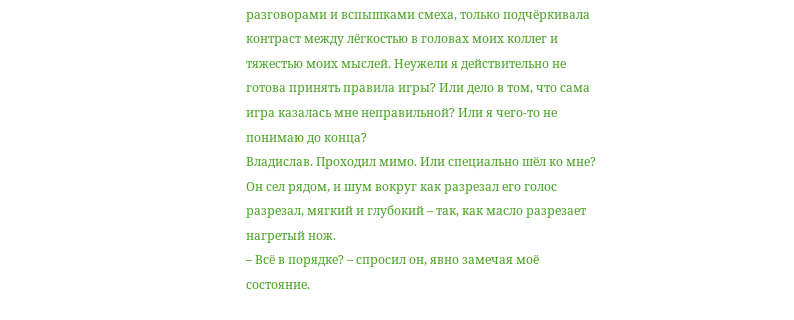разговорами и вспышками смеха, только подчёркивала контраст между лёгкостью в головах моих коллег и тяжестью моих мыслей. Неужели я действительно не готова принять правила игры? Или дело в том, что сама игра казалась мне неправильной? Или я чего-то не понимаю до конца?
Владислав. Проходил мимо. Или специально шёл ко мне? Он сел рядом, и шум вокруг как разрезал его голос разрезал, мягкий и глубокий – так, как масло разрезает нагретый нож.
– Всё в порядке? – спросил он, явно замечая моё состояние.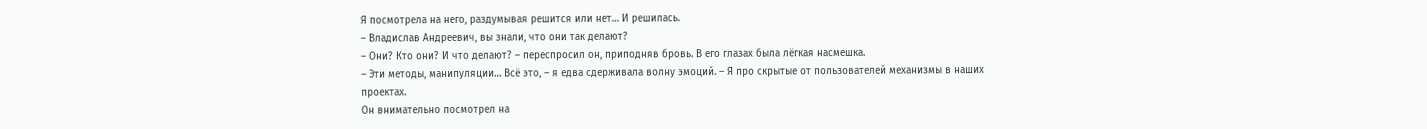Я посмотрела на него, раздумывая решится или нет… И решилась.
– Владислав Андреевич, вы знали, что они так делают?
– Они? Кто они? И что делают? – переспросил он, приподняв бровь. В его глазах была лёгкая насмешка.
– Эти методы, манипуляции… Всё это, – я едва сдерживала волну эмоций. – Я про скрытые от пользователей механизмы в наших проектах.
Он внимательно посмотрел на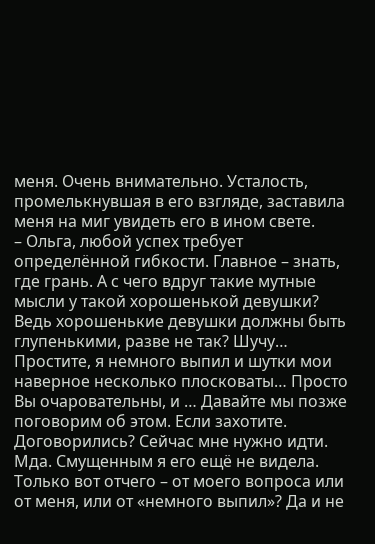меня. Очень внимательно. Усталость, промелькнувшая в его взгляде, заставила меня на миг увидеть его в ином свете.
– Ольга, любой успех требует определённой гибкости. Главное – знать, где грань. А с чего вдруг такие мутные мысли у такой хорошенькой девушки? Ведь хорошенькие девушки должны быть глупенькими, разве не так? Шучу… Простите, я немного выпил и шутки мои наверное несколько плосковаты… Просто Вы очаровательны, и … Давайте мы позже поговорим об этом. Если захотите. Договорились? Сейчас мне нужно идти.
Мда. Смущенным я его ещё не видела. Только вот отчего – от моего вопроса или от меня, или от «немного выпил»? Да и не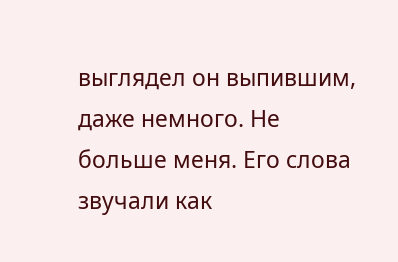выглядел он выпившим, даже немного. Не больше меня. Его слова звучали как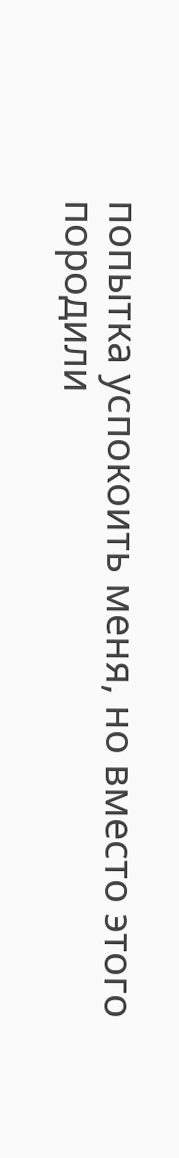попытка успокоить меня, но вместо этого породили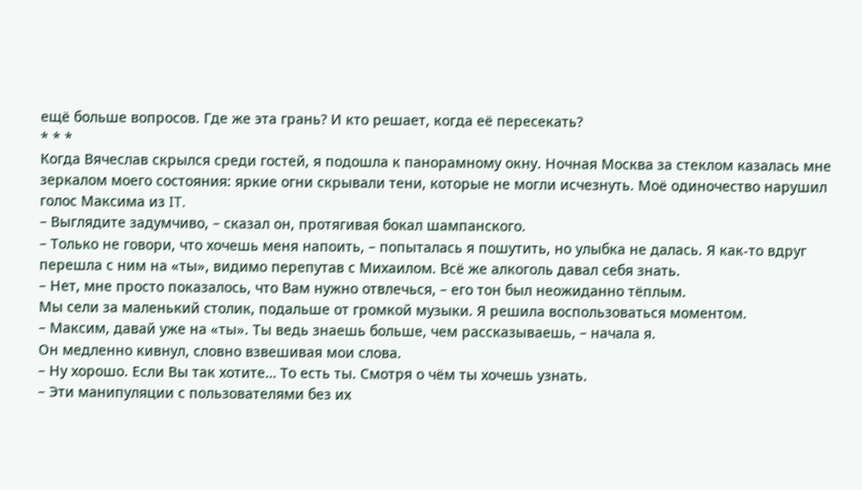ещё больше вопросов. Где же эта грань? И кто решает, когда её пересекать?
* * *
Когда Вячеслав скрылся среди гостей, я подошла к панорамному окну. Ночная Москва за стеклом казалась мне зеркалом моего состояния: яркие огни скрывали тени, которые не могли исчезнуть. Моё одиночество нарушил голос Максима из IT.
– Выглядите задумчиво, – сказал он, протягивая бокал шампанского.
– Только не говори, что хочешь меня напоить, – попыталась я пошутить, но улыбка не далась. Я как-то вдруг перешла с ним на «ты», видимо перепутав с Михаилом. Всё же алкоголь давал себя знать.
– Нет, мне просто показалось, что Вам нужно отвлечься, – его тон был неожиданно тёплым.
Мы сели за маленький столик, подальше от громкой музыки. Я решила воспользоваться моментом.
– Максим, давай уже на «ты». Ты ведь знаешь больше, чем рассказываешь, – начала я.
Он медленно кивнул, словно взвешивая мои слова.
– Ну хорошо. Если Вы так хотите… То есть ты. Смотря о чём ты хочешь узнать.
– Эти манипуляции с пользователями без их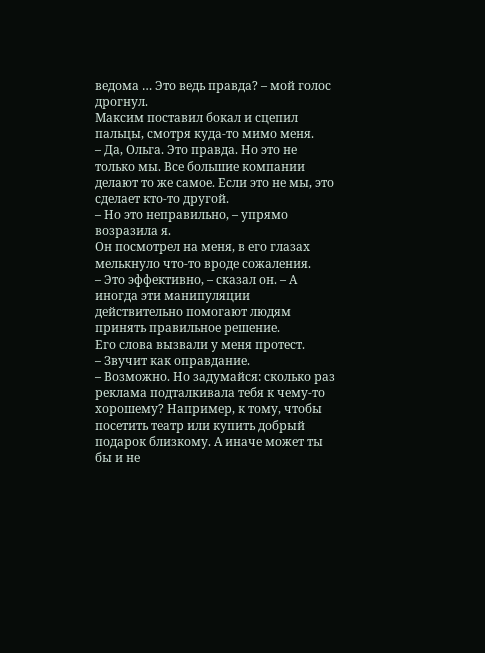ведома … Это ведь правда? – мой голос дрогнул.
Максим поставил бокал и сцепил пальцы, смотря куда-то мимо меня.
– Да, Ольга. Это правда. Но это не только мы. Все большие компании делают то же самое. Если это не мы, это сделает кто-то другой.
– Но это неправильно, – упрямо возразила я.
Он посмотрел на меня, в его глазах мелькнуло что-то вроде сожаления.
– Это эффективно, – сказал он. – А иногда эти манипуляции действительно помогают людям принять правильное решение.
Его слова вызвали у меня протест.
– Звучит как оправдание.
– Возможно. Но задумайся: сколько раз реклама подталкивала тебя к чему-то хорошему? Например, к тому, чтобы посетить театр или купить добрый подарок близкому. А иначе может ты бы и не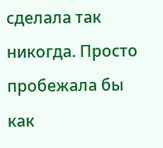сделала так никогда. Просто пробежала бы как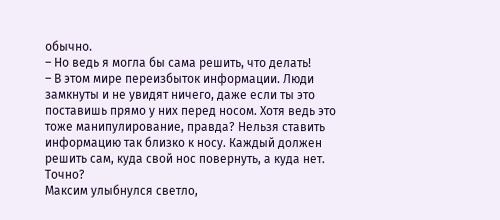обычно.
– Но ведь я могла бы сама решить, что делать!
– В этом мире переизбыток информации. Люди замкнуты и не увидят ничего, даже если ты это поставишь прямо у них перед носом. Хотя ведь это тоже манипулирование, правда? Нельзя ставить информацию так близко к носу. Каждый должен решить сам, куда свой нос повернуть, а куда нет. Точно?
Максим улыбнулся светло,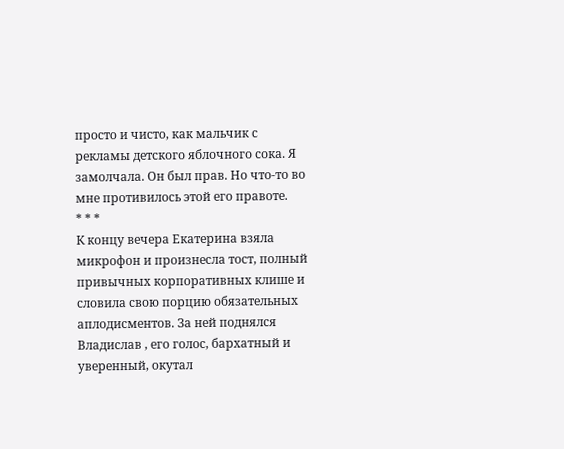просто и чисто, как мальчик с рекламы детского яблочного сока. Я замолчала. Он был прав. Но что-то во мне противилось этой его правоте.
* * *
К концу вечера Екатерина взяла микрофон и произнесла тост, полный привычных корпоративных клише и словила свою порцию обязательных аплодисментов. За ней поднялся Владислав , его голос, бархатный и уверенный, окутал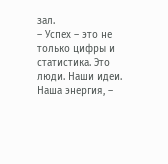зал.
– Успех – это не только цифры и статистика. Это люди. Наши идеи. Наша энергия, –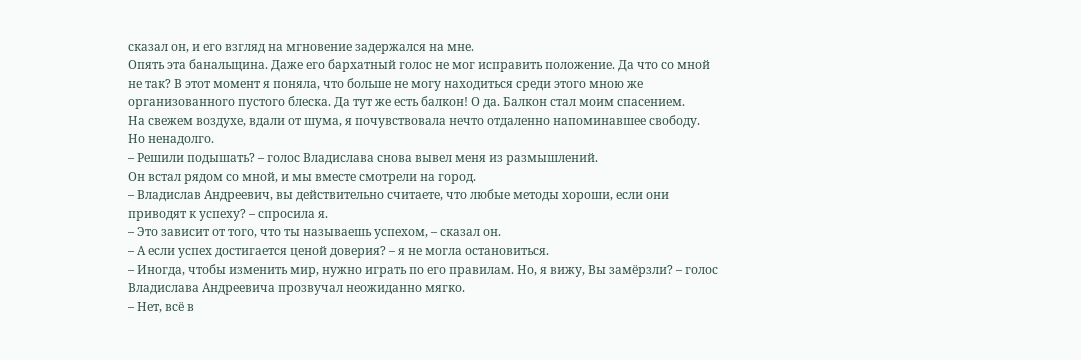сказал он, и его взгляд на мгновение задержался на мне.
Опять эта банальщина. Даже его бархатный голос не мог исправить положение. Да что со мной не так? В этот момент я поняла, что больше не могу находиться среди этого мною же организованного пустого блеска. Да тут же есть балкон! О да. Балкон стал моим спасением.
На свежем воздухе, вдали от шума, я почувствовала нечто отдаленно напоминавшее свободу. Но ненадолго.
– Решили подышать? – голос Владислава снова вывел меня из размышлений.
Он встал рядом со мной, и мы вместе смотрели на город.
– Владислав Андреевич, вы действительно считаете, что любые методы хороши, если они приводят к успеху? – спросила я.
– Это зависит от того, что ты называешь успехом, – сказал он.
– А если успех достигается ценой доверия? – я не могла остановиться.
– Иногда, чтобы изменить мир, нужно играть по его правилам. Но, я вижу, Вы замёрзли? – голос Владислава Андреевича прозвучал неожиданно мягко.
– Нет, всё в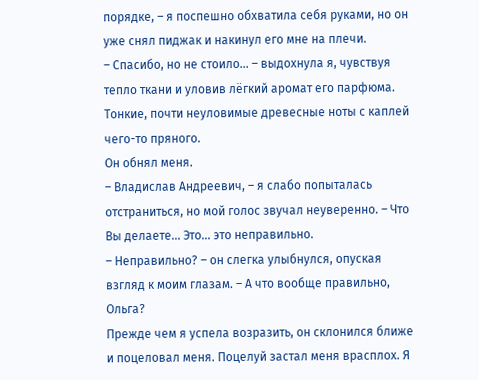порядке, – я поспешно обхватила себя руками, но он уже снял пиджак и накинул его мне на плечи.
– Спасибо, но не стоило… – выдохнула я, чувствуя тепло ткани и уловив лёгкий аромат его парфюма. Тонкие, почти неуловимые древесные ноты с каплей чего-то пряного.
Он обнял меня.
– Владислав Андреевич, – я слабо попыталась отстраниться, но мой голос звучал неуверенно. – Что Вы делаете… Это... это неправильно.
– Неправильно? – он слегка улыбнулся, опуская взгляд к моим глазам. – А что вообще правильно, Ольга?
Прежде чем я успела возразить, он склонился ближе и поцеловал меня. Поцелуй застал меня врасплох. Я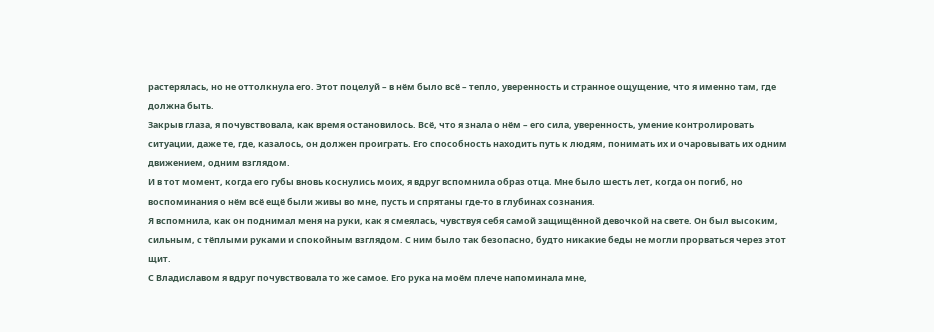растерялась, но не оттолкнула его. Этот поцелуй – в нём было всё – тепло, уверенность и странное ощущение, что я именно там, где должна быть.
Закрыв глаза, я почувствовала, как время остановилось. Всё, что я знала о нём – его сила, уверенность, умение контролировать ситуации, даже те, где, казалось, он должен проиграть. Его способность находить путь к людям, понимать их и очаровывать их одним движением, одним взглядом.
И в тот момент, когда его губы вновь коснулись моих, я вдруг вспомнила образ отца. Мне было шесть лет, когда он погиб, но воспоминания о нём всё ещё были живы во мне, пусть и спрятаны где-то в глубинах сознания.
Я вспомнила, как он поднимал меня на руки, как я смеялась, чувствуя себя самой защищённой девочкой на свете. Он был высоким, сильным, с тёплыми руками и спокойным взглядом. С ним было так безопасно, будто никакие беды не могли прорваться через этот щит.
С Владиславом я вдруг почувствовала то же самое. Его рука на моём плече напоминала мне,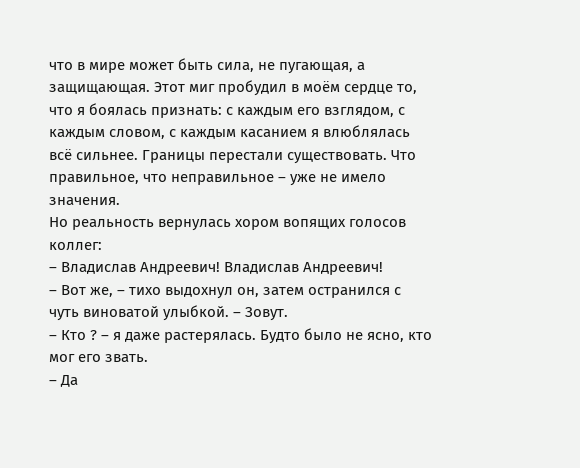что в мире может быть сила, не пугающая, а защищающая. Этот миг пробудил в моём сердце то, что я боялась признать: с каждым его взглядом, с каждым словом, с каждым касанием я влюблялась всё сильнее. Границы перестали существовать. Что правильное, что неправильное – уже не имело значения.
Но реальность вернулась хором вопящих голосов коллег:
– Владислав Андреевич! Владислав Андреевич!
– Вот же, – тихо выдохнул он, затем остранился с чуть виноватой улыбкой. – Зовут.
– Кто ? – я даже растерялась. Будто было не ясно, кто мог его звать.
– Да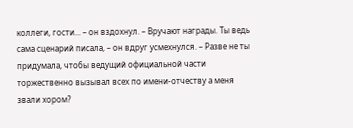коллеги, гости... – он вздохнул. – Вручают награды. Ты ведь сама сценарий писала, – он вдруг усмехнулся. – Разве не ты придумала, чтобы ведущий официальной части торжественно вызывал всех по имени-отчеству а меня звали хором?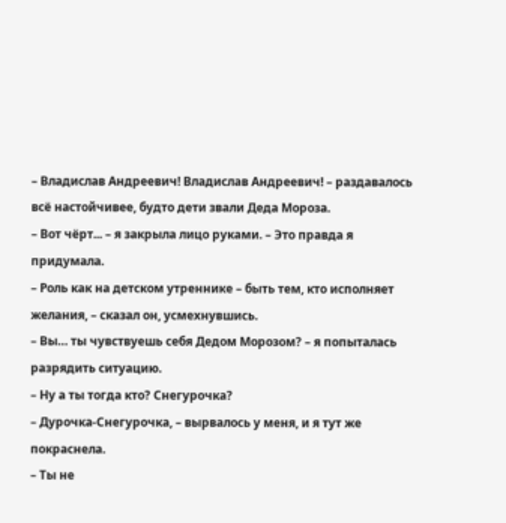– Владислав Андреевич! Владислав Андреевич! – раздавалось всё настойчивее, будто дети звали Деда Мороза.
– Вот чёрт... – я закрыла лицо руками. – Это правда я придумала.
– Роль как на детском утреннике – быть тем, кто исполняет желания, – сказал он, усмехнувшись.
– Вы… ты чувствуешь себя Дедом Морозом? – я попыталась разрядить ситуацию.
– Ну а ты тогда кто? Снегурочка?
– Дурочка-Снегурочка, – вырвалось у меня, и я тут же покраснела.
– Ты не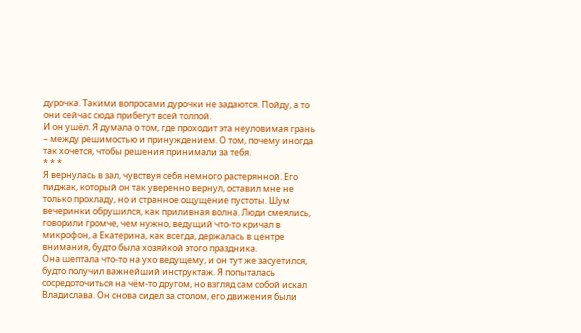дурочка. Такими вопросами дурочки не задаются. Пойду, а то они сейчас сюда прибегут всей толпой.
И он ушёл. Я думала о том, где проходит эта неуловимая грань – между решимостью и принуждением. О том, почему иногда так хочется, чтобы решения принимали за тебя.
* * *
Я вернулась в зал, чувствуя себя немного растерянной. Его пиджак, который он так уверенно вернул, оставил мне не только прохладу, но и странное ощущение пустоты. Шум вечеринки обрушился, как приливная волна. Люди смеялись, говорили громче, чем нужно, ведущий что-то кричал в микрофон, а Екатерина, как всегда, держалась в центре внимания, будто была хозяйкой этого праздника.
Она шептала что-то на ухо ведущему, и он тут же засуетился, будто получил важнейший инструктаж. Я попыталась сосредоточиться на чём-то другом, но взгляд сам собой искал Владислава. Он снова сидел за столом, его движения были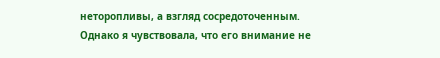неторопливы, а взгляд сосредоточенным. Однако я чувствовала, что его внимание не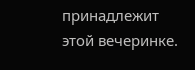принадлежит этой вечеринке.